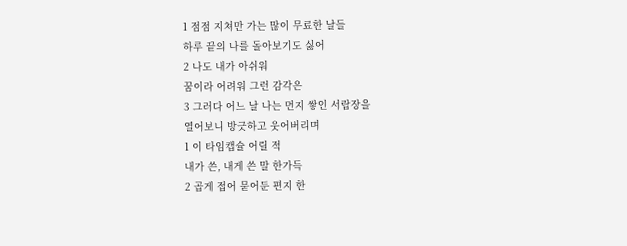1 점점 지쳐만 가는 많이 무료한 날들
하루 끝의 나를 돌아보기도 싫어
2 나도 내가 아쉬워
꿈이라 어려워 그런 감각은
3 그러다 어느 날 나는 먼지 쌓인 서랍장을
열어보니 방긋하고 웃어버리며
1 이 타임캡슐 어릴 적
내가 쓴, 내게 쓴 말 한가득
2 곱게 접어 묻어둔 편지 한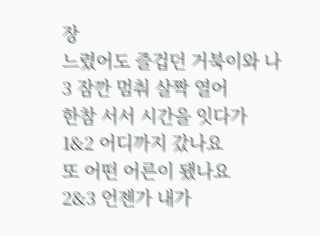장
느렸어도 즐겁던 거북이와 나
3 잠깐 멈춰 살짝 열어
한참 서서 시간을 잇다가
1&2 어디까지 갔나요
또 어떤 어른이 됐나요
2&3 언젠가 내가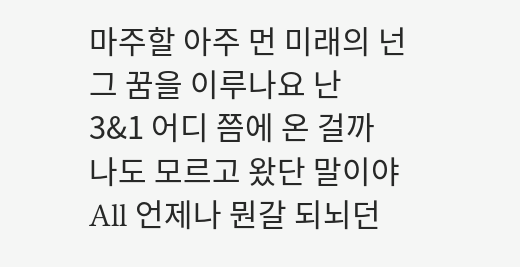마주할 아주 먼 미래의 넌
그 꿈을 이루나요 난
3&1 어디 쯤에 온 걸까
나도 모르고 왔단 말이야
All 언제나 뭔갈 되뇌던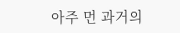아주 먼 과거의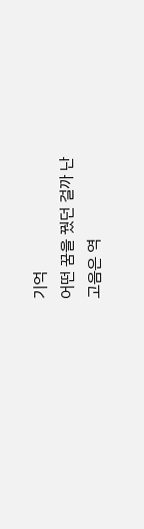기억
어떤 꿈을 꿨던 걸까 난
고음은 역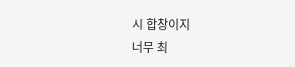시 합창이지
너무 최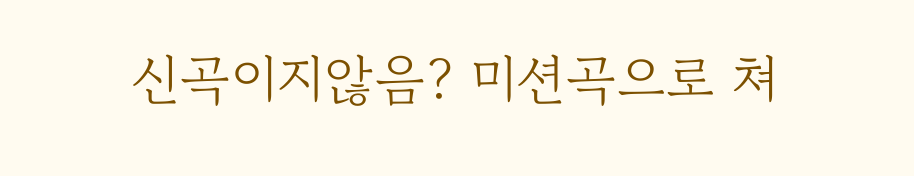신곡이지않음? 미션곡으로 쳐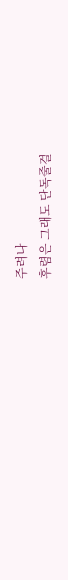주려나
후렴은 그래도 단독줄걸